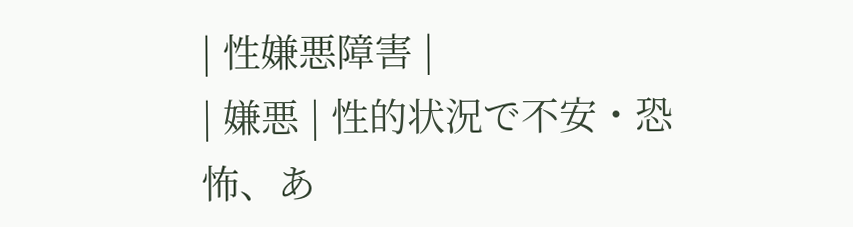| 性嫌悪障害 |
| 嫌悪 | 性的状況で不安・恐怖、あ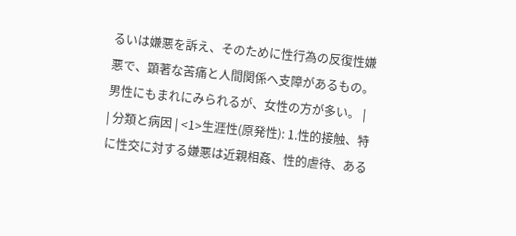るいは嫌悪を訴え、そのために性行為の反復性嫌悪で、顕著な苦痛と人間関係へ支障があるもの。 男性にもまれにみられるが、女性の方が多い。 |
| 分類と病因 | <1>生涯性(原発性): 1.性的接触、特に性交に対する嫌悪は近親相姦、性的虐待、ある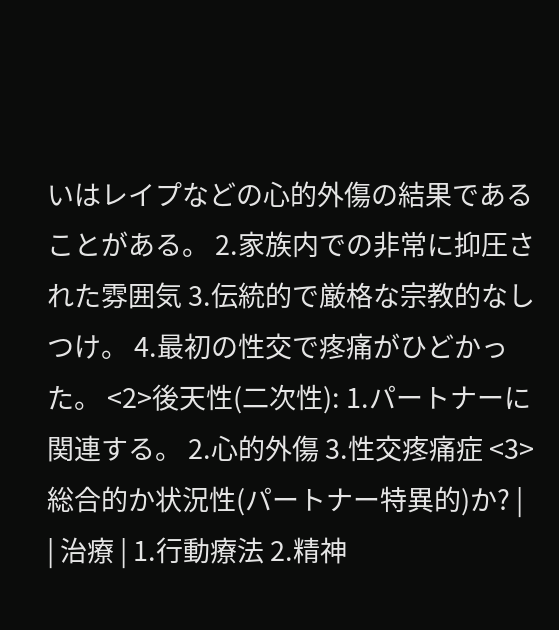いはレイプなどの心的外傷の結果であることがある。 2.家族内での非常に抑圧された雰囲気 3.伝統的で厳格な宗教的なしつけ。 4.最初の性交で疼痛がひどかった。 <2>後天性(二次性): 1.パートナーに関連する。 2.心的外傷 3.性交疼痛症 <3>総合的か状況性(パートナー特異的)か? |
| 治療 | 1.行動療法 2.精神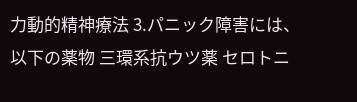力動的精神療法 3.パニック障害には、以下の薬物 三環系抗ウツ薬 セロトニ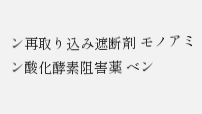ン再取り込み遮断剤 モノアミン酸化酵素阻害薬 ベン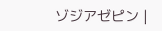ゾジアゼピン |